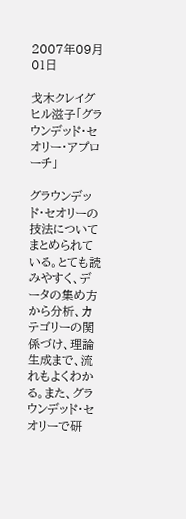2007年09月01日

戈木クレイグヒル滋子「グラウンデッド・セオリー・アプローチ」

グラウンデッド・セオリーの技法についてまとめられている。とても読みやすく、データの集め方から分析、カテゴリーの関係づけ、理論生成まで、流れもよくわかる。また、グラウンデッド・セオリーで研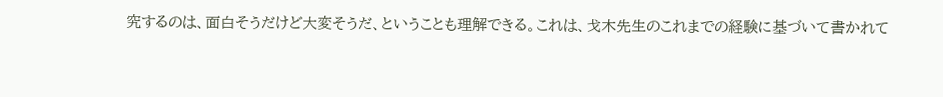究するのは、面白そうだけど大変そうだ、ということも理解できる。これは、戈木先生のこれまでの経験に基づいて書かれて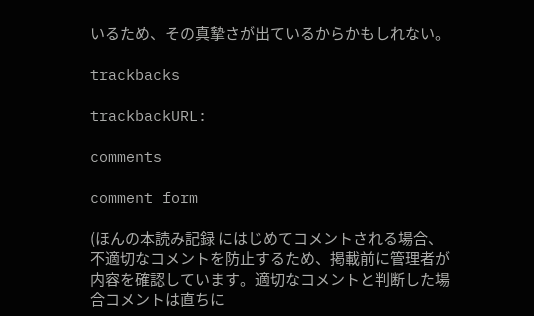いるため、その真摯さが出ているからかもしれない。

trackbacks

trackbackURL:

comments

comment form

(ほんの本読み記録 にはじめてコメントされる場合、不適切なコメントを防止するため、掲載前に管理者が内容を確認しています。適切なコメントと判断した場合コメントは直ちに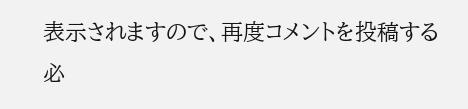表示されますので、再度コメントを投稿する必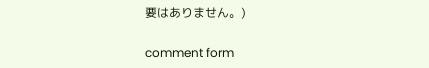要はありません。)

comment form